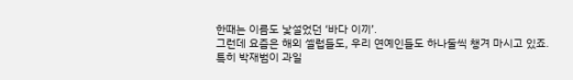한때는 이름도 낯설었던 ‘바다 이끼’.
그런데 요즘은 해외 셀럽들도, 우리 연예인들도 하나둘씩 챙겨 마시고 있죠.
특히 박재범이 과일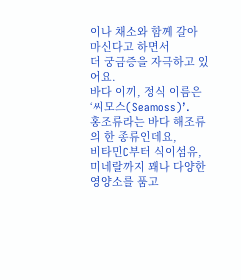이나 채소와 함께 갈아 마신다고 하면서
더 궁금증을 자극하고 있어요.
바다 이끼, 정식 이름은 ‘씨모스(Seamoss)’.
홍조류라는 바다 해조류의 한 종류인데요,
비타민C부터 식이섬유, 미네랄까지 꽤나 다양한 영양소를 품고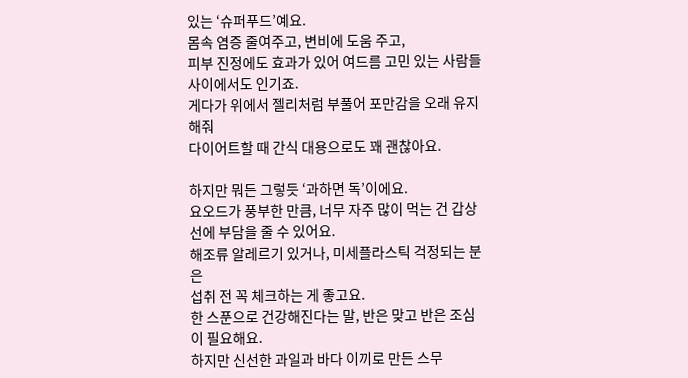있는 ‘슈퍼푸드’예요.
몸속 염증 줄여주고, 변비에 도움 주고,
피부 진정에도 효과가 있어 여드름 고민 있는 사람들 사이에서도 인기죠.
게다가 위에서 젤리처럼 부풀어 포만감을 오래 유지해줘
다이어트할 때 간식 대용으로도 꽤 괜찮아요.

하지만 뭐든 그렇듯 ‘과하면 독’이에요.
요오드가 풍부한 만큼, 너무 자주 많이 먹는 건 갑상선에 부담을 줄 수 있어요.
해조류 알레르기 있거나, 미세플라스틱 걱정되는 분은
섭취 전 꼭 체크하는 게 좋고요.
한 스푼으로 건강해진다는 말, 반은 맞고 반은 조심이 필요해요.
하지만 신선한 과일과 바다 이끼로 만든 스무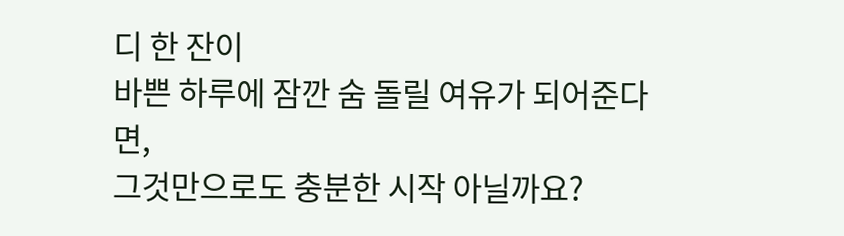디 한 잔이
바쁜 하루에 잠깐 숨 돌릴 여유가 되어준다면,
그것만으로도 충분한 시작 아닐까요?